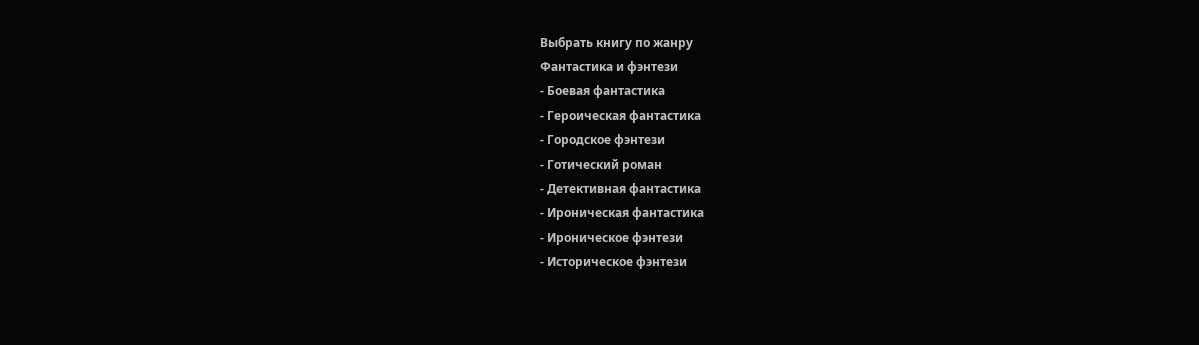Выбрать книгу по жанру
Фантастика и фэнтези
- Боевая фантастика
- Героическая фантастика
- Городское фэнтези
- Готический роман
- Детективная фантастика
- Ироническая фантастика
- Ироническое фэнтези
- Историческое фэнтези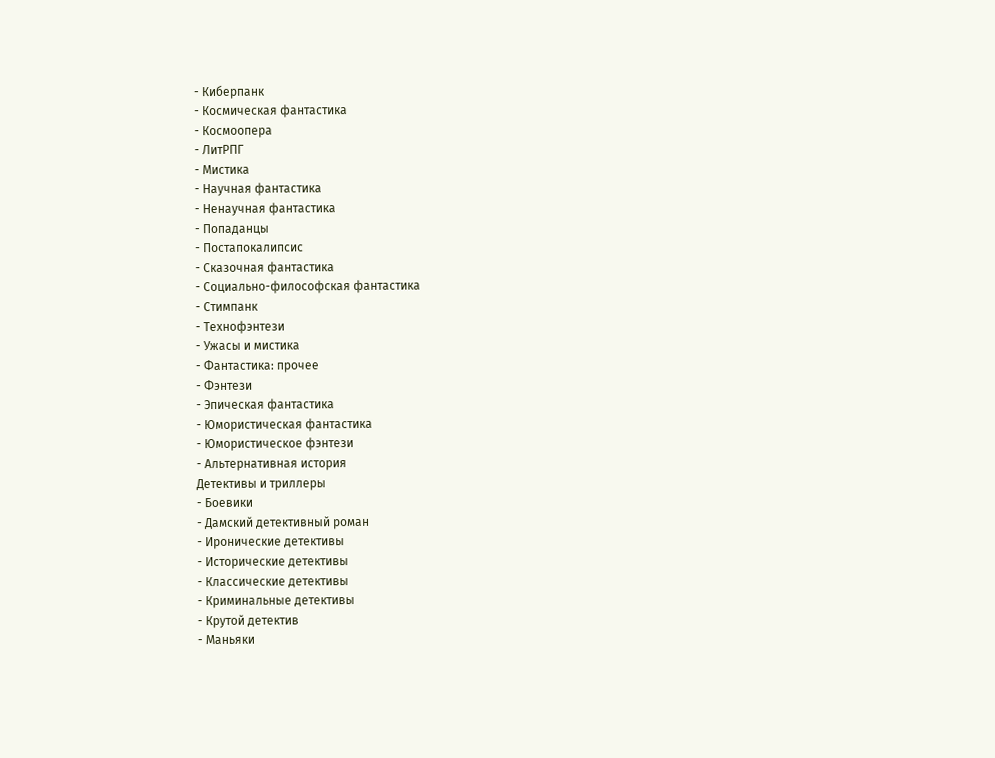- Киберпанк
- Космическая фантастика
- Космоопера
- ЛитРПГ
- Мистика
- Научная фантастика
- Ненаучная фантастика
- Попаданцы
- Постапокалипсис
- Сказочная фантастика
- Социально-философская фантастика
- Стимпанк
- Технофэнтези
- Ужасы и мистика
- Фантастика: прочее
- Фэнтези
- Эпическая фантастика
- Юмористическая фантастика
- Юмористическое фэнтези
- Альтернативная история
Детективы и триллеры
- Боевики
- Дамский детективный роман
- Иронические детективы
- Исторические детективы
- Классические детективы
- Криминальные детективы
- Крутой детектив
- Маньяки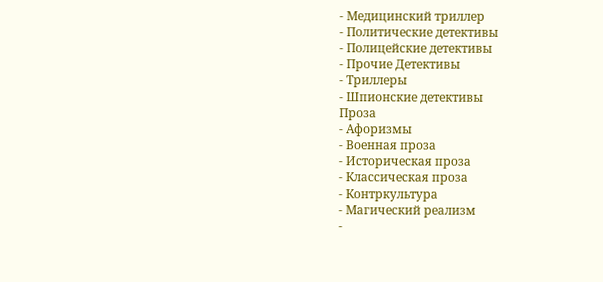- Медицинский триллер
- Политические детективы
- Полицейские детективы
- Прочие Детективы
- Триллеры
- Шпионские детективы
Проза
- Афоризмы
- Военная проза
- Историческая проза
- Классическая проза
- Контркультура
- Магический реализм
-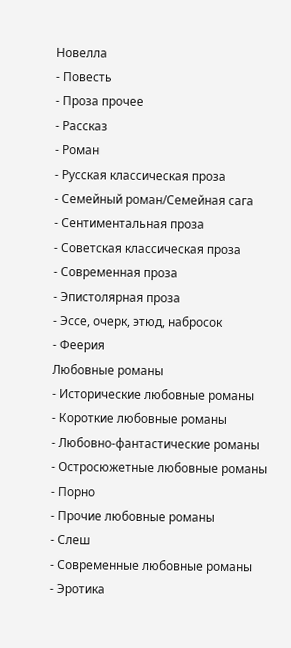Новелла
- Повесть
- Проза прочее
- Рассказ
- Роман
- Русская классическая проза
- Семейный роман/Семейная сага
- Сентиментальная проза
- Советская классическая проза
- Современная проза
- Эпистолярная проза
- Эссе, очерк, этюд, набросок
- Феерия
Любовные романы
- Исторические любовные романы
- Короткие любовные романы
- Любовно-фантастические романы
- Остросюжетные любовные романы
- Порно
- Прочие любовные романы
- Слеш
- Современные любовные романы
- Эротика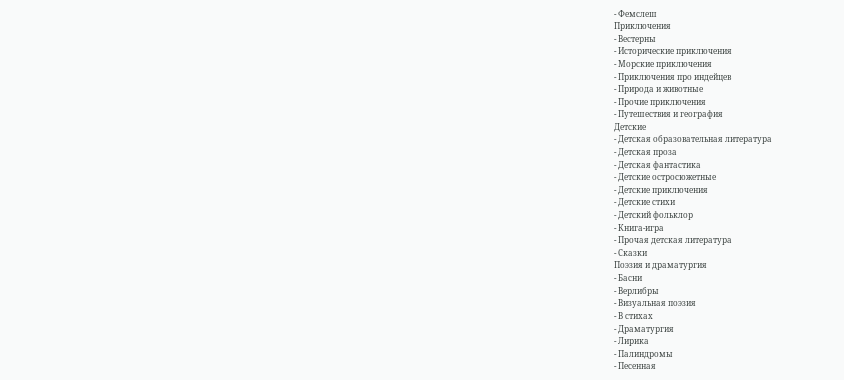- Фемслеш
Приключения
- Вестерны
- Исторические приключения
- Морские приключения
- Приключения про индейцев
- Природа и животные
- Прочие приключения
- Путешествия и география
Детские
- Детская образовательная литература
- Детская проза
- Детская фантастика
- Детские остросюжетные
- Детские приключения
- Детские стихи
- Детский фольклор
- Книга-игра
- Прочая детская литература
- Сказки
Поэзия и драматургия
- Басни
- Верлибры
- Визуальная поэзия
- В стихах
- Драматургия
- Лирика
- Палиндромы
- Песенная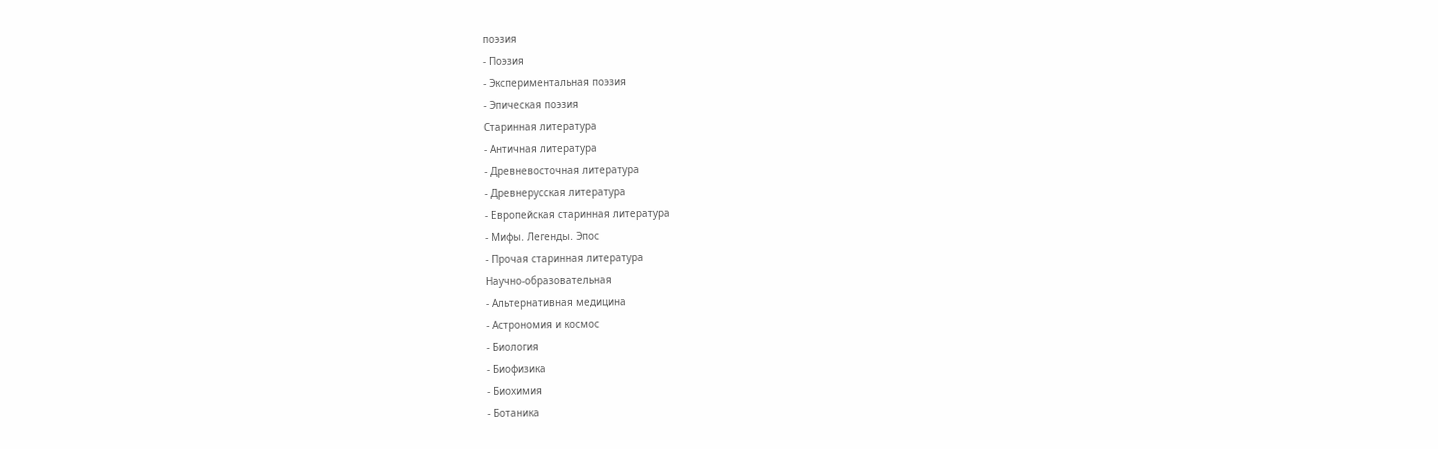поэзия
- Поэзия
- Экспериментальная поэзия
- Эпическая поэзия
Старинная литература
- Античная литература
- Древневосточная литература
- Древнерусская литература
- Европейская старинная литература
- Мифы. Легенды. Эпос
- Прочая старинная литература
Научно-образовательная
- Альтернативная медицина
- Астрономия и космос
- Биология
- Биофизика
- Биохимия
- Ботаника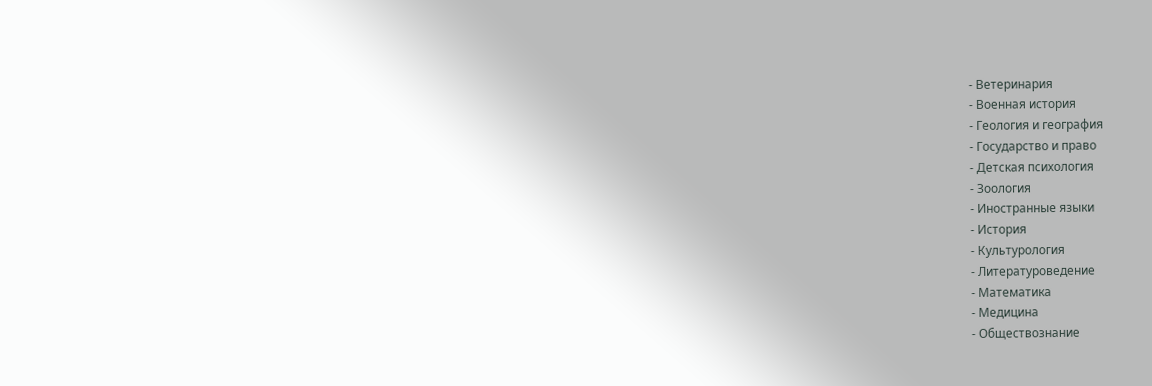- Ветеринария
- Военная история
- Геология и география
- Государство и право
- Детская психология
- Зоология
- Иностранные языки
- История
- Культурология
- Литературоведение
- Математика
- Медицина
- Обществознание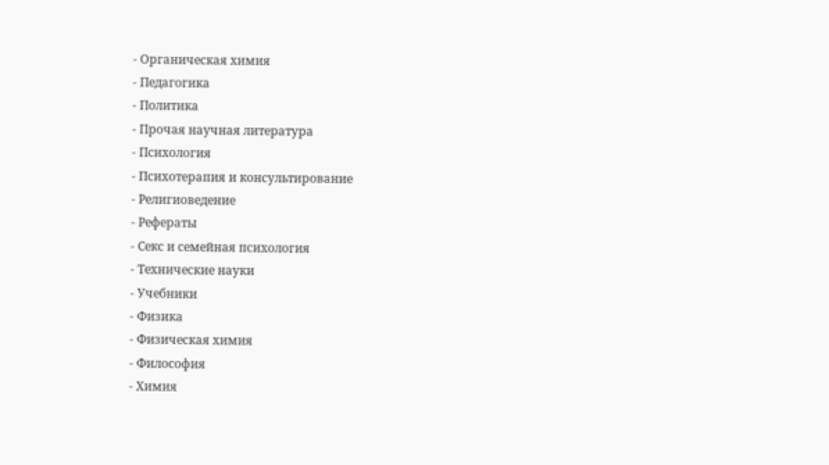- Органическая химия
- Педагогика
- Политика
- Прочая научная литература
- Психология
- Психотерапия и консультирование
- Религиоведение
- Рефераты
- Секс и семейная психология
- Технические науки
- Учебники
- Физика
- Физическая химия
- Философия
- Химия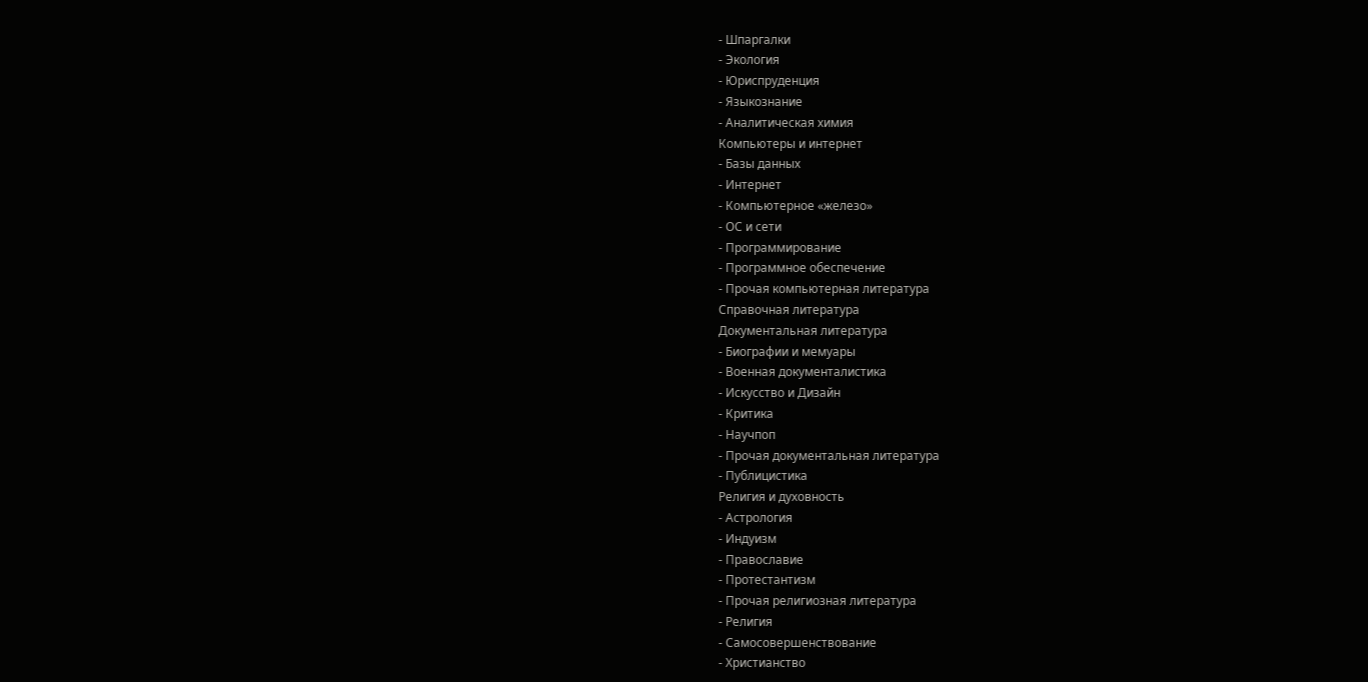- Шпаргалки
- Экология
- Юриспруденция
- Языкознание
- Аналитическая химия
Компьютеры и интернет
- Базы данных
- Интернет
- Компьютерное «железо»
- ОС и сети
- Программирование
- Программное обеспечение
- Прочая компьютерная литература
Справочная литература
Документальная литература
- Биографии и мемуары
- Военная документалистика
- Искусство и Дизайн
- Критика
- Научпоп
- Прочая документальная литература
- Публицистика
Религия и духовность
- Астрология
- Индуизм
- Православие
- Протестантизм
- Прочая религиозная литература
- Религия
- Самосовершенствование
- Христианство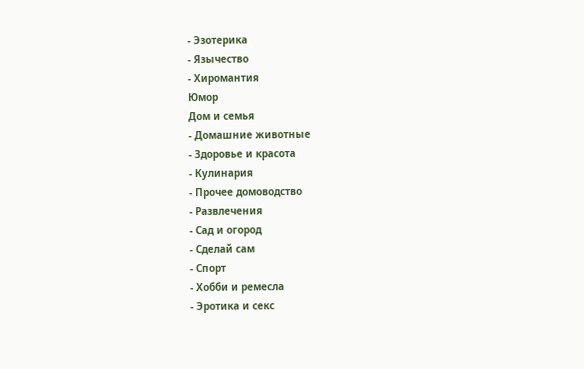- Эзотерика
- Язычество
- Хиромантия
Юмор
Дом и семья
- Домашние животные
- Здоровье и красота
- Кулинария
- Прочее домоводство
- Развлечения
- Сад и огород
- Сделай сам
- Спорт
- Хобби и ремесла
- Эротика и секс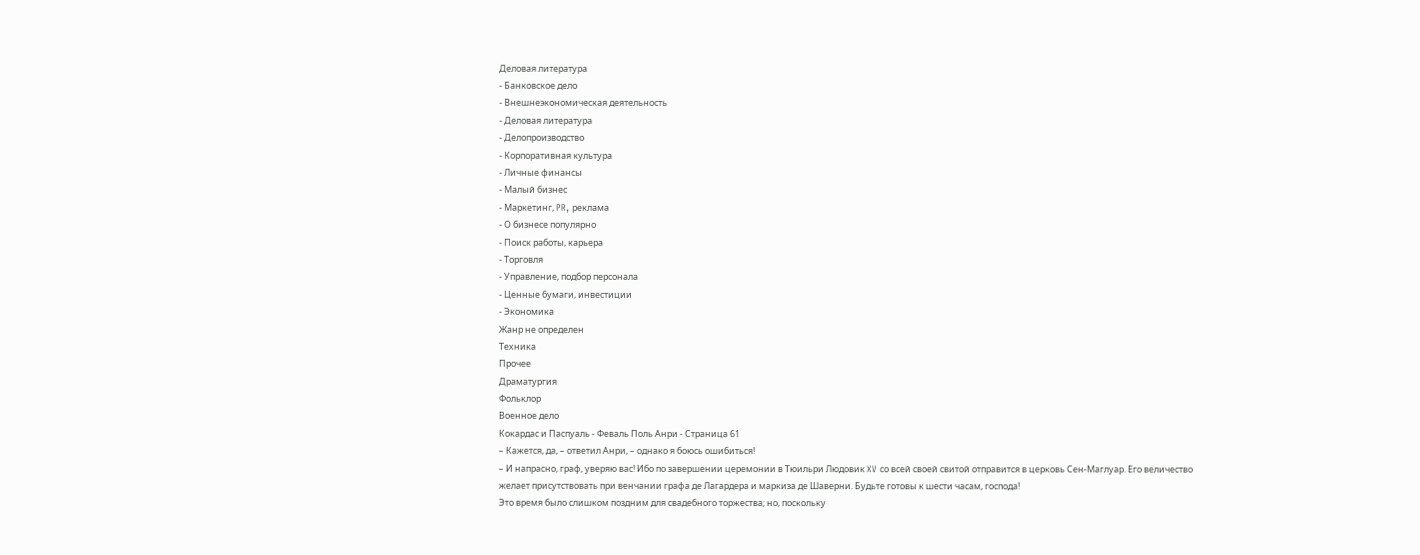Деловая литература
- Банковское дело
- Внешнеэкономическая деятельность
- Деловая литература
- Делопроизводство
- Корпоративная культура
- Личные финансы
- Малый бизнес
- Маркетинг, PR, реклама
- О бизнесе популярно
- Поиск работы, карьера
- Торговля
- Управление, подбор персонала
- Ценные бумаги, инвестиции
- Экономика
Жанр не определен
Техника
Прочее
Драматургия
Фольклор
Военное дело
Кокардас и Паспуаль - Феваль Поль Анри - Страница 61
– Кажется, да, – ответил Анри, – однако я боюсь ошибиться!
– И напрасно, граф, уверяю вас! Ибо по завершении церемонии в Тюильри Людовик XV со всей своей свитой отправится в церковь Сен-Маглуар. Его величество желает присутствовать при венчании графа де Лагардера и маркиза де Шаверни. Будьте готовы к шести часам, господа!
Это время было слишком поздним для свадебного торжества; но, поскольку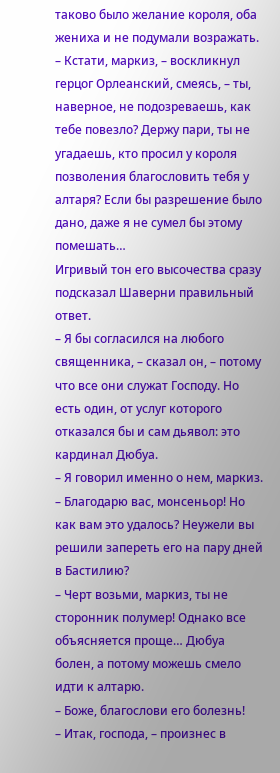таково было желание короля, оба жениха и не подумали возражать.
– Кстати, маркиз, – воскликнул герцог Орлеанский, смеясь, – ты, наверное, не подозреваешь, как тебе повезло? Держу пари, ты не угадаешь, кто просил у короля позволения благословить тебя у алтаря? Если бы разрешение было дано, даже я не сумел бы этому помешать…
Игривый тон его высочества сразу подсказал Шаверни правильный ответ.
– Я бы согласился на любого священника, – сказал он, – потому что все они служат Господу. Но есть один, от услуг которого отказался бы и сам дьявол: это кардинал Дюбуа.
– Я говорил именно о нем, маркиз.
– Благодарю вас, монсеньор! Но как вам это удалось? Неужели вы решили запереть его на пару дней в Бастилию?
– Черт возьми, маркиз, ты не сторонник полумер! Однако все объясняется проще… Дюбуа болен, а потому можешь смело идти к алтарю.
– Боже, благослови его болезнь!
– Итак, господа, – произнес в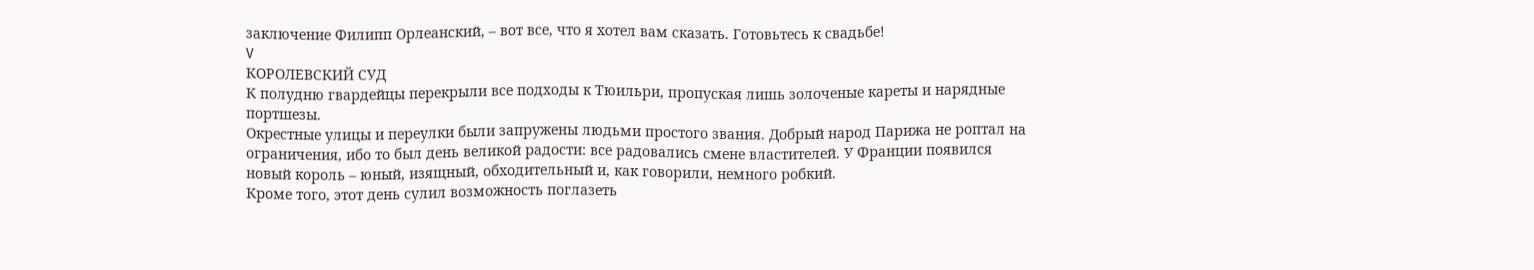заключение Филипп Орлеанский, – вот все, что я хотел вам сказать. Готовьтесь к свадьбе!
V
КОРОЛЕВСКИЙ СУД
К полудню гвардейцы перекрыли все подходы к Тюильри, пропуская лишь золоченые кареты и нарядные портшезы.
Окрестные улицы и переулки были запружены людьми простого звания. Добрый народ Парижа не роптал на ограничения, ибо то был день великой радости: все радовались смене властителей. У Франции появился новый король – юный, изящный, обходительный и, как говорили, немного робкий.
Кроме того, этот день сулил возможность поглазеть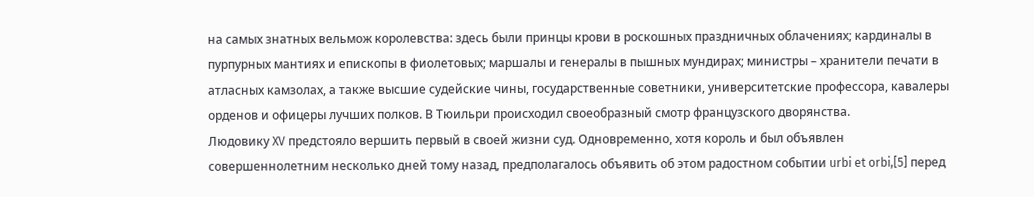на самых знатных вельмож королевства: здесь были принцы крови в роскошных праздничных облачениях; кардиналы в пурпурных мантиях и епископы в фиолетовых; маршалы и генералы в пышных мундирах; министры – хранители печати в атласных камзолах, а также высшие судейские чины, государственные советники, университетские профессора, кавалеры орденов и офицеры лучших полков. В Тюильри происходил своеобразный смотр французского дворянства.
Людовику XV предстояло вершить первый в своей жизни суд. Одновременно, хотя король и был объявлен совершеннолетним несколько дней тому назад, предполагалось объявить об этом радостном событии urbi et orbi,[5] перед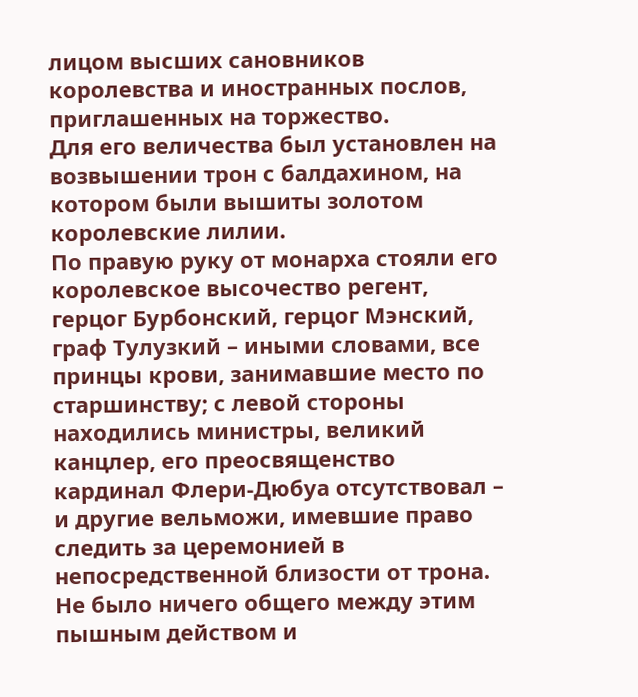лицом высших сановников королевства и иностранных послов, приглашенных на торжество.
Для его величества был установлен на возвышении трон с балдахином, на котором были вышиты золотом королевские лилии.
По правую руку от монарха стояли его королевское высочество регент, герцог Бурбонский, герцог Мэнский, граф Тулузкий – иными словами, все принцы крови, занимавшие место по старшинству; с левой стороны находились министры, великий канцлер, его преосвященство кардинал Флери-Дюбуа отсутствовал – и другие вельможи, имевшие право следить за церемонией в непосредственной близости от трона.
Не было ничего общего между этим пышным действом и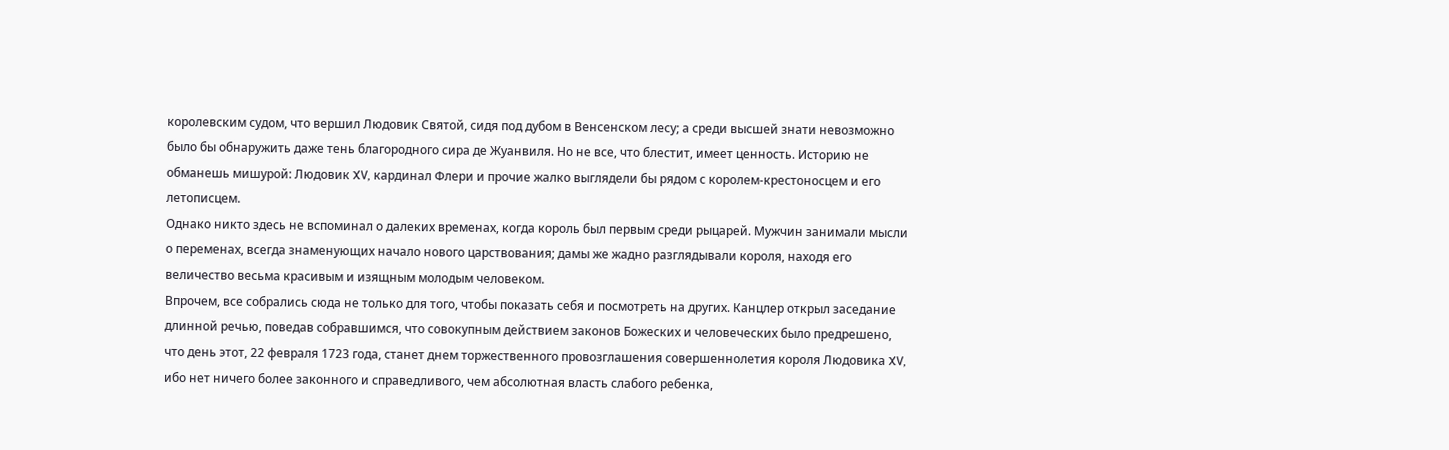королевским судом, что вершил Людовик Святой, сидя под дубом в Венсенском лесу; а среди высшей знати невозможно было бы обнаружить даже тень благородного сира де Жуанвиля. Но не все, что блестит, имеет ценность. Историю не обманешь мишурой: Людовик XV, кардинал Флери и прочие жалко выглядели бы рядом с королем-крестоносцем и его летописцем.
Однако никто здесь не вспоминал о далеких временах, когда король был первым среди рыцарей. Мужчин занимали мысли о переменах, всегда знаменующих начало нового царствования; дамы же жадно разглядывали короля, находя его величество весьма красивым и изящным молодым человеком.
Впрочем, все собрались сюда не только для того, чтобы показать себя и посмотреть на других. Канцлер открыл заседание длинной речью, поведав собравшимся, что совокупным действием законов Божеских и человеческих было предрешено, что день этот, 22 февраля 1723 года, станет днем торжественного провозглашения совершеннолетия короля Людовика XV, ибо нет ничего более законного и справедливого, чем абсолютная власть слабого ребенка,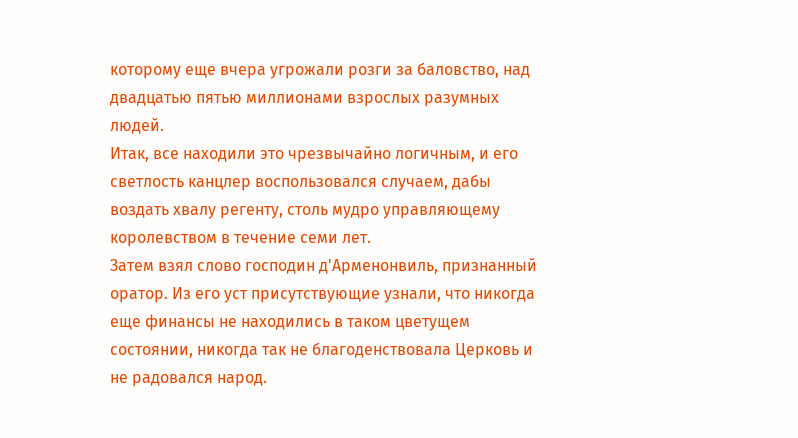которому еще вчера угрожали розги за баловство, над двадцатью пятью миллионами взрослых разумных людей.
Итак, все находили это чрезвычайно логичным, и его светлость канцлер воспользовался случаем, дабы воздать хвалу регенту, столь мудро управляющему королевством в течение семи лет.
Затем взял слово господин д'Арменонвиль, признанный оратор. Из его уст присутствующие узнали, что никогда еще финансы не находились в таком цветущем состоянии, никогда так не благоденствовала Церковь и не радовался народ.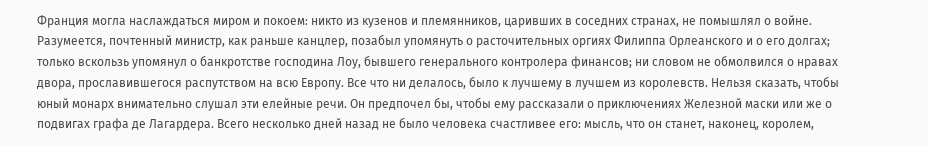Франция могла наслаждаться миром и покоем: никто из кузенов и племянников, царивших в соседних странах, не помышлял о войне.
Разумеется, почтенный министр, как раньше канцлер, позабыл упомянуть о расточительных оргиях Филиппа Орлеанского и о его долгах; только вскользь упомянул о банкротстве господина Лоу, бывшего генерального контролера финансов; ни словом не обмолвился о нравах двора, прославившегося распутством на всю Европу. Все что ни делалось, было к лучшему в лучшем из королевств. Нельзя сказать, чтобы юный монарх внимательно слушал эти елейные речи. Он предпочел бы, чтобы ему рассказали о приключениях Железной маски или же о подвигах графа де Лагардера. Всего несколько дней назад не было человека счастливее его: мысль, что он станет, наконец, королем,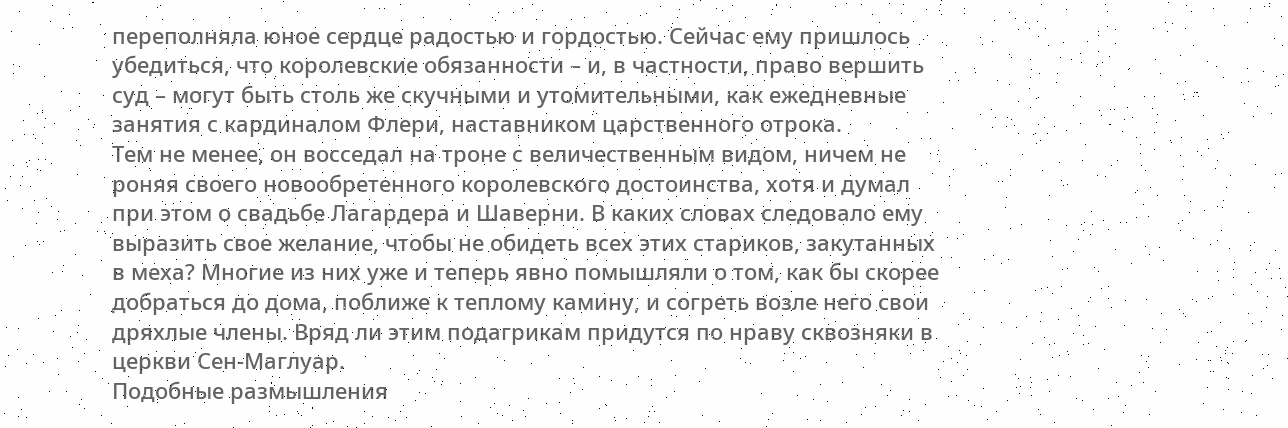переполняла юное сердце радостью и гордостью. Сейчас ему пришлось убедиться, что королевские обязанности – и, в частности, право вершить суд – могут быть столь же скучными и утомительными, как ежедневные занятия с кардиналом Флери, наставником царственного отрока.
Тем не менее, он восседал на троне с величественным видом, ничем не роняя своего новообретенного королевского достоинства, хотя и думал при этом о свадьбе Лагардера и Шаверни. В каких словах следовало ему выразить свое желание, чтобы не обидеть всех этих стариков, закутанных в меха? Многие из них уже и теперь явно помышляли о том, как бы скорее добраться до дома, поближе к теплому камину, и согреть возле него свои дряхлые члены. Вряд ли этим подагрикам придутся по нраву сквозняки в церкви Сен-Маглуар.
Подобные размышления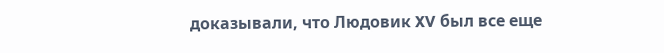доказывали, что Людовик XV был все еще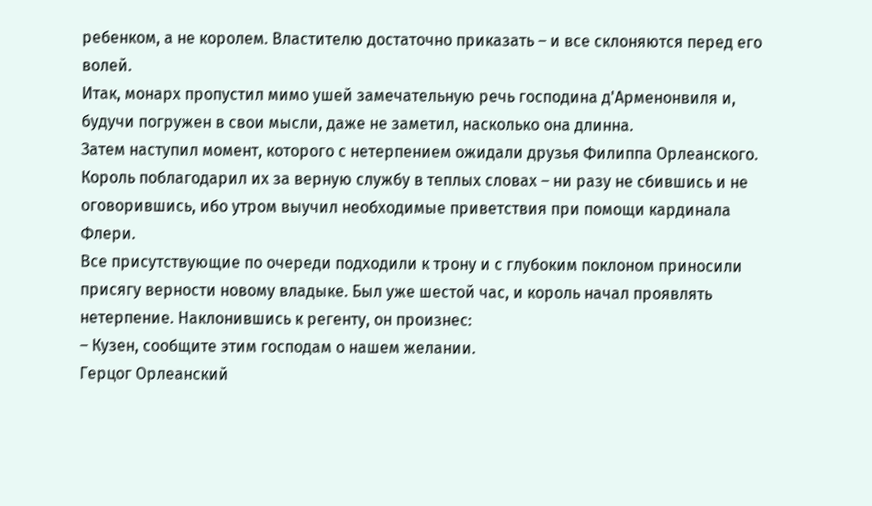ребенком, а не королем. Властителю достаточно приказать – и все склоняются перед его волей.
Итак, монарх пропустил мимо ушей замечательную речь господина д'Арменонвиля и, будучи погружен в свои мысли, даже не заметил, насколько она длинна.
Затем наступил момент, которого с нетерпением ожидали друзья Филиппа Орлеанского. Король поблагодарил их за верную службу в теплых словах – ни разу не сбившись и не оговорившись, ибо утром выучил необходимые приветствия при помощи кардинала Флери.
Все присутствующие по очереди подходили к трону и с глубоким поклоном приносили присягу верности новому владыке. Был уже шестой час, и король начал проявлять нетерпение. Наклонившись к регенту, он произнес:
– Кузен, сообщите этим господам о нашем желании.
Герцог Орлеанский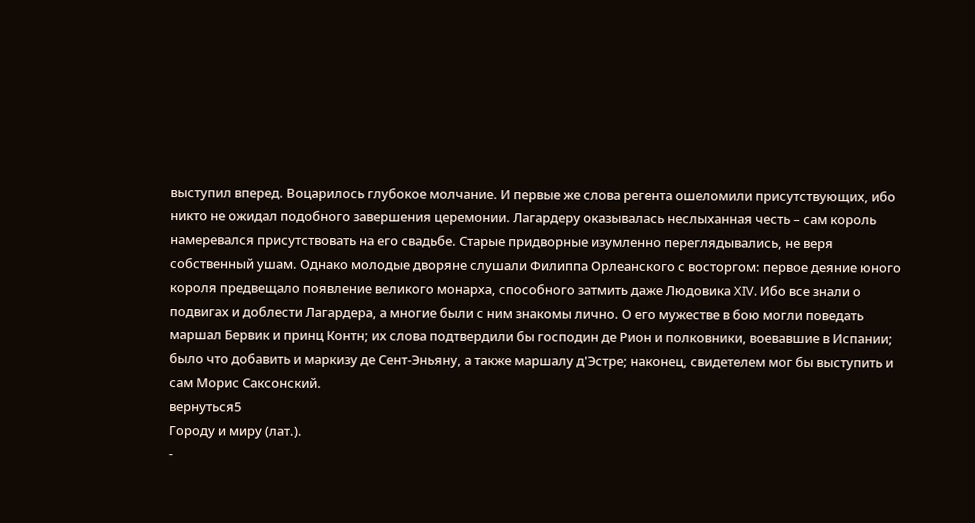выступил вперед. Воцарилось глубокое молчание. И первые же слова регента ошеломили присутствующих, ибо никто не ожидал подобного завершения церемонии. Лагардеру оказывалась неслыханная честь – сам король намеревался присутствовать на его свадьбе. Старые придворные изумленно переглядывались, не веря собственный ушам. Однако молодые дворяне слушали Филиппа Орлеанского с восторгом: первое деяние юного короля предвещало появление великого монарха, способного затмить даже Людовика XIV. Ибо все знали о подвигах и доблести Лагардера, а многие были с ним знакомы лично. О его мужестве в бою могли поведать маршал Бервик и принц Контн; их слова подтвердили бы господин де Рион и полковники, воевавшие в Испании; было что добавить и маркизу де Сент-Эньяну, а также маршалу д'Эстре; наконец, свидетелем мог бы выступить и сам Морис Саксонский.
вернуться5
Городу и миру (лат.).
-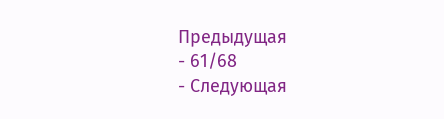Предыдущая
- 61/68
- Следующая